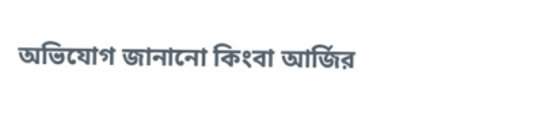অভিযোগ জানানো কিংবা আর্জির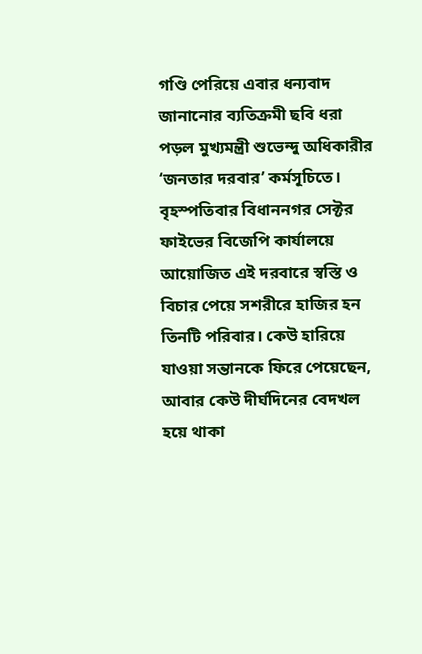গণ্ডি পেরিয়ে এবার ধন্যবাদ জানানোর ব্যতিক্রমী ছবি ধরা পড়ল মুখ্যমন্ত্রী শুভেন্দু অধিকারীর ‘জনতার দরবার’ কর্মসূচিতে। বৃহস্পতিবার বিধাননগর সেক্টর ফাইভের বিজেপি কার্যালয়ে আয়োজিত এই দরবারে স্বস্তি ও বিচার পেয়ে সশরীরে হাজির হন তিনটি পরিবার। কেউ হারিয়ে যাওয়া সন্তানকে ফিরে পেয়েছেন, আবার কেউ দীর্ঘদিনের বেদখল হয়ে থাকা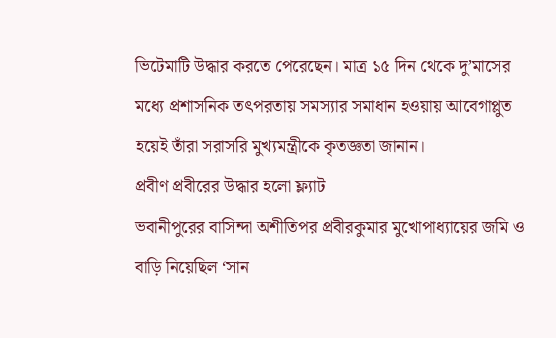ভিটেমাটি উদ্ধার করতে পেরেছেন। মাত্র ১৫ দিন থেকে দু’মাসের মধ্যে প্রশাসনিক তৎপরতায় সমস্যার সমাধান হওয়ায় আবেগাপ্লুত হয়েই তাঁরা সরাসরি মুখ্যমন্ত্রীকে কৃতজ্ঞতা জানান।
প্রবীণ প্রবীরের উদ্ধার হলো ফ্ল্যাট
ভবানীপুরের বাসিন্দা অশীতিপর প্রবীরকুমার মুখোপাধ্যায়ের জমি ও বাড়ি নিয়েছিল ‘সান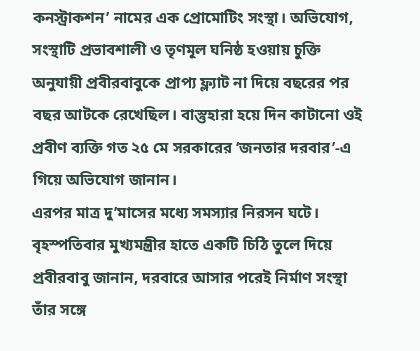কনস্ট্রাকশন’ নামের এক প্রোমোটিং সংস্থা। অভিযোগ, সংস্থাটি প্রভাবশালী ও তৃণমূল ঘনিষ্ঠ হওয়ায় চুক্তি অনুযায়ী প্রবীরবাবুকে প্রাপ্য ফ্ল্যাট না দিয়ে বছরের পর বছর আটকে রেখেছিল। বাস্তুহারা হয়ে দিন কাটানো ওই প্রবীণ ব্যক্তি গত ২৫ মে সরকারের ‘জনতার দরবার’-এ গিয়ে অভিযোগ জানান।
এরপর মাত্র দু’মাসের মধ্যে সমস্যার নিরসন ঘটে। বৃহস্পতিবার মুখ্যমন্ত্রীর হাতে একটি চিঠি তুলে দিয়ে প্রবীরবাবু জানান, দরবারে আসার পরেই নির্মাণ সংস্থা তাঁর সঙ্গে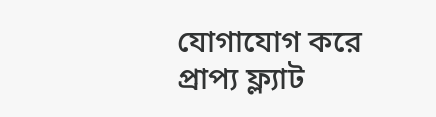যোগাযোগ করে প্রাপ্য ফ্ল্যাট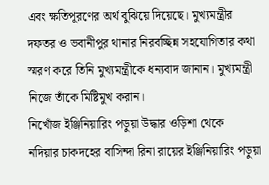এবং ক্ষতিপূরণের অর্থ বুঝিয়ে দিয়েছে। মুখ্যমন্ত্রীর দফতর ও ভবানীপুর থানার নিরবচ্ছিন্ন সহযোগিতার কথা স্মরণ করে তিনি মুখ্যমন্ত্রীকে ধন্যবাদ জানান। মুখ্যমন্ত্রী নিজে তাঁকে মিষ্টিমুখ করান।
নিখোঁজ ইঞ্জিনিয়ারিং পড়ুয়া উদ্ধার ওড়িশা থেকে
নদিয়ার চাকদহের বাসিন্দা রিনা রায়ের ইঞ্জিনিয়ারিং পড়ুয়া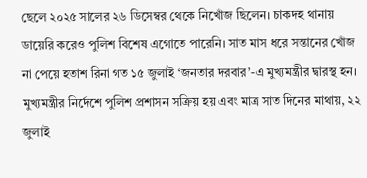ছেলে ২০২৫ সালের ২৬ ডিসেম্বর থেকে নিখোঁজ ছিলেন। চাকদহ থানায় ডায়েরি করেও পুলিশ বিশেষ এগোতে পারেনি। সাত মাস ধরে সন্তানের খোঁজ না পেয়ে হতাশ রিনা গত ১৫ জুলাই ‘জনতার দরবার’-এ মুখ্যমন্ত্রীর দ্বারস্থ হন।
মুখ্যমন্ত্রীর নির্দেশে পুলিশ প্রশাসন সক্রিয় হয় এবং মাত্র সাত দিনের মাথায়, ২২ জুলাই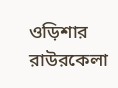ওড়িশার রাউরকেলা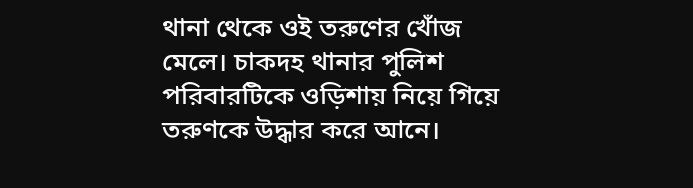থানা থেকে ওই তরুণের খোঁজ মেলে। চাকদহ থানার পুলিশ পরিবারটিকে ওড়িশায় নিয়ে গিয়ে তরুণকে উদ্ধার করে আনে।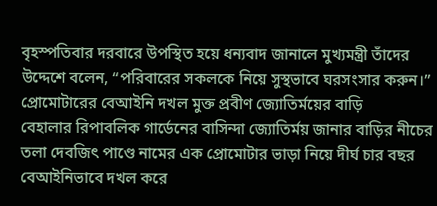বৃহস্পতিবার দরবারে উপস্থিত হয়ে ধন্যবাদ জানালে মুখ্যমন্ত্রী তাঁদের উদ্দেশে বলেন, ‘‘পরিবারের সকলকে নিয়ে সুস্থভাবে ঘরসংসার করুন।’’
প্রোমোটারের বেআইনি দখল মুক্ত প্রবীণ জ্যোতির্ময়ের বাড়ি
বেহালার রিপাবলিক গার্ডেনের বাসিন্দা জ্যোতির্ময় জানার বাড়ির নীচের তলা দেবজিৎ পাণ্ডে নামের এক প্রোমোটার ভাড়া নিয়ে দীর্ঘ চার বছর বেআইনিভাবে দখল করে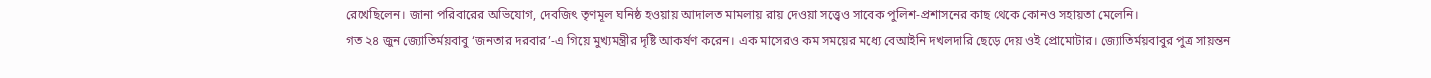রেখেছিলেন। জানা পরিবারের অভিযোগ, দেবজিৎ তৃণমূল ঘনিষ্ঠ হওয়ায় আদালত মামলায় রায় দেওয়া সত্ত্বেও সাবেক পুলিশ-প্রশাসনের কাছ থেকে কোনও সহায়তা মেলেনি।
গত ২৪ জুন জ্যোতির্ময়বাবু ‘জনতার দরবার’-এ গিয়ে মুখ্যমন্ত্রীর দৃষ্টি আকর্ষণ করেন। এক মাসেরও কম সময়ের মধ্যে বেআইনি দখলদারি ছেড়ে দেয় ওই প্রোমোটার। জ্যোতির্ময়বাবুর পুত্র সায়ন্তন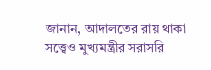জানান, আদালতের রায় থাকা সত্ত্বেও মুখ্যমন্ত্রীর সরাসরি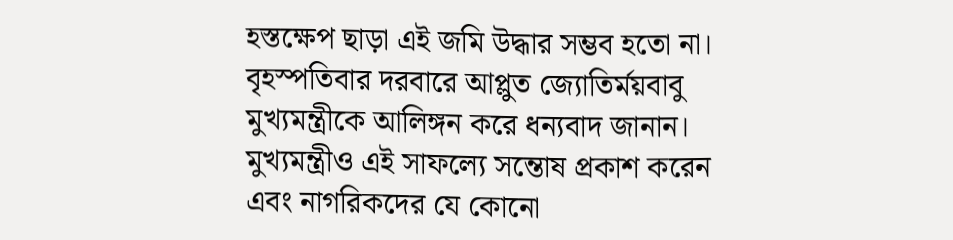হস্তক্ষেপ ছাড়া এই জমি উদ্ধার সম্ভব হতো না। বৃহস্পতিবার দরবারে আপ্লুত জ্যোতির্ময়বাবু মুখ্যমন্ত্রীকে আলিঙ্গন করে ধন্যবাদ জানান। মুখ্যমন্ত্রীও এই সাফল্যে সন্তোষ প্রকাশ করেন এবং নাগরিকদের যে কোনো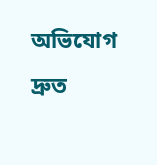অভিযোগ দ্রুত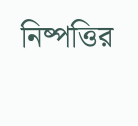নিষ্পত্তির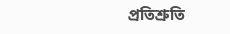প্রতিশ্রুতি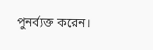পুনর্ব্যক্ত করেন।